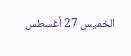الخميس 27 أغسطس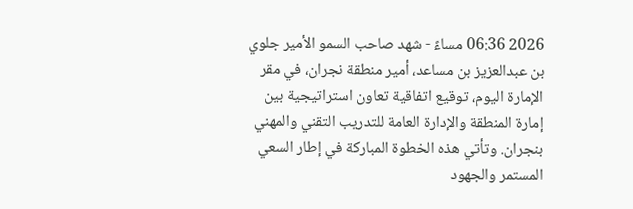2026 06:36 مساءً - شهد صاحب السمو الأمير جلوي بن عبدالعزيز بن مساعد، أمير منطقة نجران، في مقر الإمارة اليوم، توقيع اتفاقية تعاون استراتيجية بين إمارة المنطقة والإدارة العامة للتدريب التقني والمهني بنجران. وتأتي هذه الخطوة المباركة في إطار السعي المستمر والجهود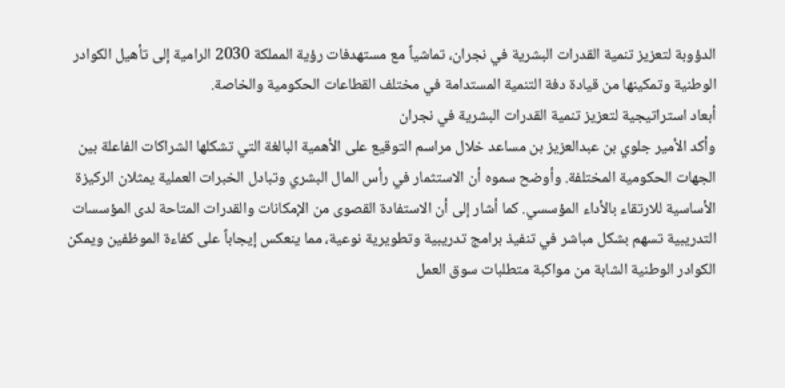الدؤوبة لتعزيز تنمية القدرات البشرية في نجران، تماشياً مع مستهدفات رؤية المملكة 2030 الرامية إلى تأهيل الكوادر الوطنية وتمكينها من قيادة دفة التنمية المستدامة في مختلف القطاعات الحكومية والخاصة.
أبعاد استراتيجية لتعزيز تنمية القدرات البشرية في نجران
وأكد الأمير جلوي بن عبدالعزيز بن مساعد خلال مراسم التوقيع على الأهمية البالغة التي تشكلها الشراكات الفاعلة بين الجهات الحكومية المختلفة. وأوضح سموه أن الاستثمار في رأس المال البشري وتبادل الخبرات العملية يمثلان الركيزة الأساسية للارتقاء بالأداء المؤسسي. كما أشار إلى أن الاستفادة القصوى من الإمكانات والقدرات المتاحة لدى المؤسسات التدريبية تسهم بشكل مباشر في تنفيذ برامج تدريبية وتطويرية نوعية، مما ينعكس إيجاباً على كفاءة الموظفين ويمكن الكوادر الوطنية الشابة من مواكبة متطلبات سوق العمل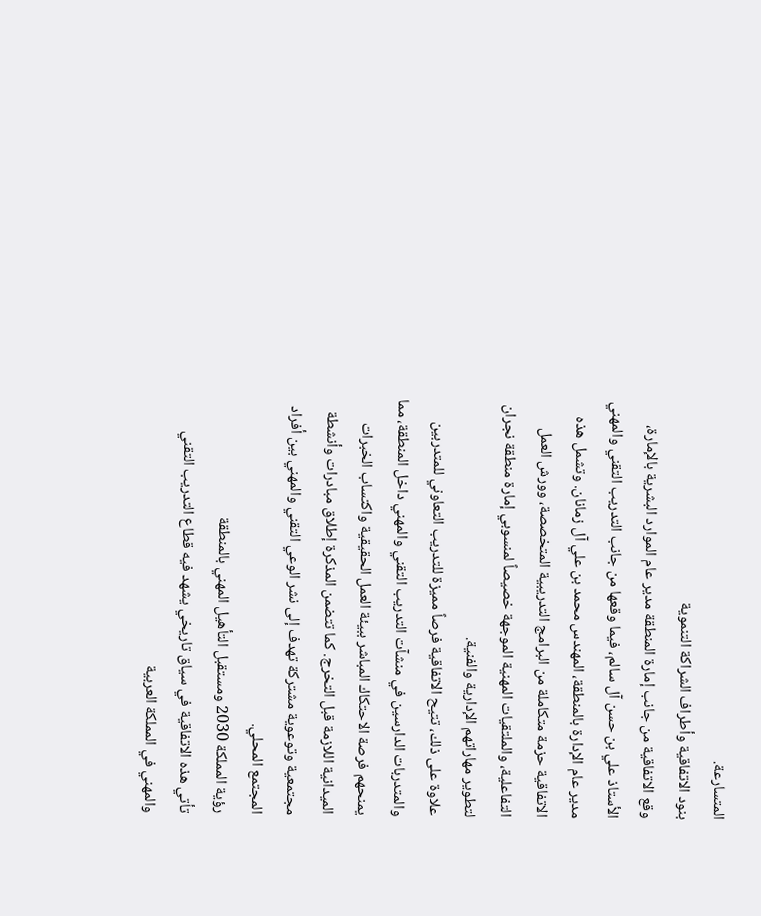المتسارعة.
بنود الاتفاقية وأطراف الشراكة التنموية
وقع الاتفاقية من جانب إمارة المنطقة مدير عام الموارد البشرية بالإمارة، الأستاذ علي بن حسن آل سالم، فيما وقعها من جانب التدريب التقني والمهني مدير عام الإدارة بالمنطقة، المهندس محمد بن علي آل زمانان. وتشمل هذه الاتفاقية حزمة متكاملة من البرامج التدريبية المتخصصة، وورش العمل التفاعلية، والملتقيات المهنية الموجهة خصيصاً لمنسوبي إمارة منطقة نجران لتطوير مهاراتهم الإدارية والفنية.
علاوة على ذلك، تتيح الاتفاقية فرصاً مميزة للتدريب التعاوني للمتدربين والمتدربات الدارسين في منشآت التدريب التقني والمهني داخل المنطقة، مما يمنحهم فرصة الاحتكاك المباشر ببيئة العمل الحقيقية واكتساب الخبرات الميدانية اللازمة قبل التخرج. كما تتضمن المذكرة إطلاق مبادرات وأنشطة مجتمعية وتوعوية مشتركة تهدف إلى نشر الوعي التقني والمهني بين أفراد المجتمع المحلي.
رؤية المملكة 2030 ومستقبل التأهيل المهني بالمنطقة
تأتي هذه الاتفاقية في سياق تاريخي يشهد فيه قطاع التدريب التقني والمهني في المملكة العربية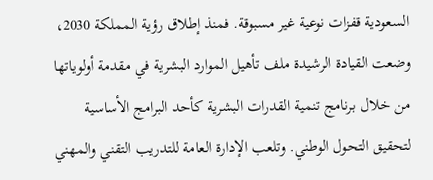السعودية قفزات نوعية غير مسبوقة. فمنذ إطلاق رؤية المملكة 2030، وضعت القيادة الرشيدة ملف تأهيل الموارد البشرية في مقدمة أولوياتها من خلال برنامج تنمية القدرات البشرية كأحد البرامج الأساسية لتحقيق التحول الوطني. وتلعب الإدارة العامة للتدريب التقني والمهني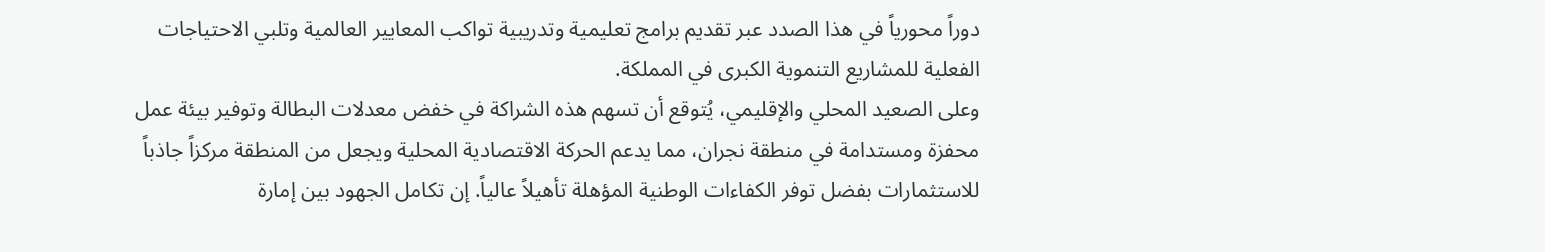دوراً محورياً في هذا الصدد عبر تقديم برامج تعليمية وتدريبية تواكب المعايير العالمية وتلبي الاحتياجات الفعلية للمشاريع التنموية الكبرى في المملكة.
وعلى الصعيد المحلي والإقليمي، يُتوقع أن تسهم هذه الشراكة في خفض معدلات البطالة وتوفير بيئة عمل محفزة ومستدامة في منطقة نجران، مما يدعم الحركة الاقتصادية المحلية ويجعل من المنطقة مركزاً جاذباً للاستثمارات بفضل توفر الكفاءات الوطنية المؤهلة تأهيلاً عالياً. إن تكامل الجهود بين إمارة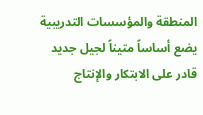المنطقة والمؤسسات التدريبية يضع أساساً متيناً لجيل جديد قادر على الابتكار والإنتاج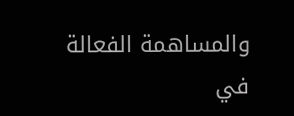والمساهمة الفعالة في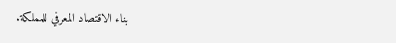بناء الاقتصاد المعرفي للمملكة.